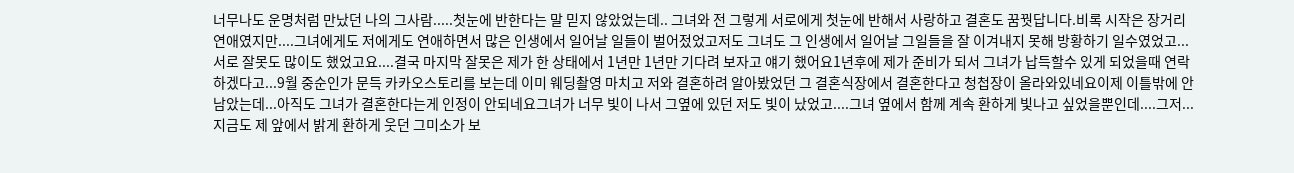너무나도 운명처럼 만났던 나의 그사람.....첫눈에 반한다는 말 믿지 않았었는데.. 그녀와 전 그렇게 서로에게 첫눈에 반해서 사랑하고 결혼도 꿈꿧답니다.비록 시작은 장거리 연애였지만....그녀에게도 저에게도 연애하면서 많은 인생에서 일어날 일들이 벌어젔었고저도 그녀도 그 인생에서 일어날 그일들을 잘 이겨내지 못해 방황하기 일수였었고...서로 잘못도 많이도 했었고요....결국 마지막 잘못은 제가 한 상태에서 1년만 1년만 기다려 보자고 얘기 했어요1년후에 제가 준비가 되서 그녀가 납득할수 있게 되었을때 연락하겠다고...9월 중순인가 문득 카카오스토리를 보는데 이미 웨딩촬영 마치고 저와 결혼하려 알아봤었던 그 결혼식장에서 결혼한다고 청첩장이 올라와있네요이제 이틀밖에 안남았는데...아직도 그녀가 결혼한다는게 인정이 안되네요그녀가 너무 빛이 나서 그옆에 있던 저도 빛이 났었고....그녀 옆에서 함께 계속 환하게 빛나고 싶었을뿐인데....그저...지금도 제 앞에서 밝게 환하게 웃던 그미소가 보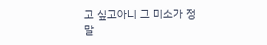고 싶고아니 그 미소가 정말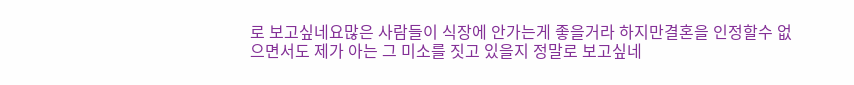로 보고싶네요많은 사람들이 식장에 안가는게 좋을거라 하지만결혼을 인정할수 없으면서도 제가 아는 그 미소를 짓고 있을지 정말로 보고싶네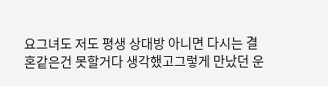요그녀도 저도 평생 상대방 아니면 다시는 결혼같은건 못할거다 생각했고그렇게 만났던 운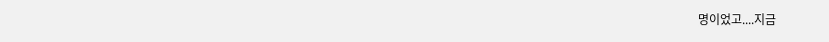명이었고....지금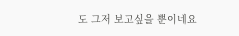도 그저 보고싶을 뿐이네요